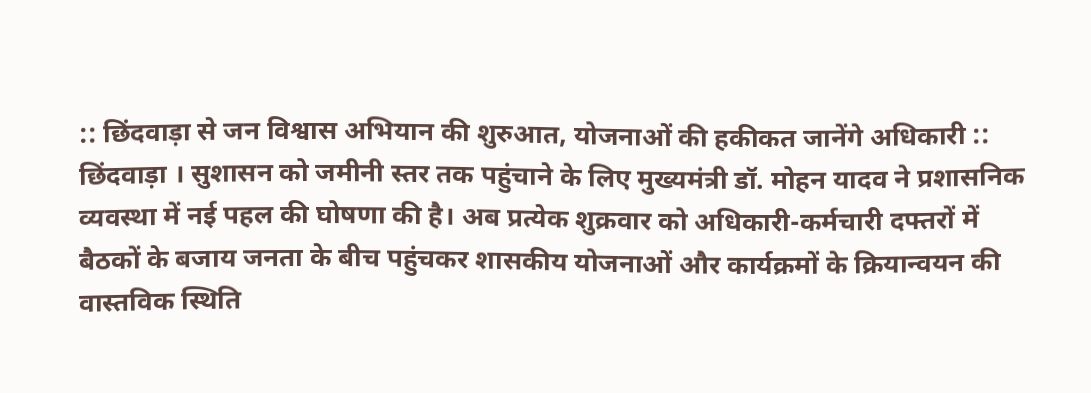:: छिंदवाड़ा से जन विश्वास अभियान की शुरुआत, योजनाओं की हकीकत जानेंगे अधिकारी ::
छिंदवाड़ा । सुशासन को जमीनी स्तर तक पहुंचाने के लिए मुख्यमंत्री डॉ. मोहन यादव ने प्रशासनिक व्यवस्था में नई पहल की घोषणा की है। अब प्रत्येक शुक्रवार को अधिकारी-कर्मचारी दफ्तरों में बैठकों के बजाय जनता के बीच पहुंचकर शासकीय योजनाओं और कार्यक्रमों के क्रियान्वयन की वास्तविक स्थिति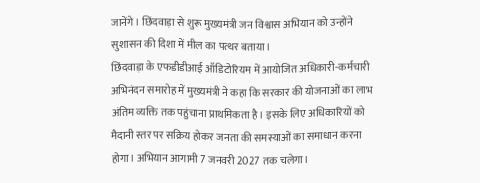जानेंगे। छिंदवाड़ा से शुरू मुख्यमंत्री जन विश्वास अभियान को उन्होंने सुशासन की दिशा में मील का पत्थर बताया।
छिंदवाड़ा के एफडीडीआई ऑडिटोरियम में आयोजित अधिकारी-कर्मचारी अभिनंदन समारोह में मुख्यमंत्री ने कहा कि सरकार की योजनाओं का लाभ अंतिम व्यक्ति तक पहुंचाना प्राथमिकता है। इसके लिए अधिकारियों को मैदानी स्तर पर सक्रिय होकर जनता की समस्याओं का समाधान करना होगा। अभियान आगामी 7 जनवरी 2027 तक चलेगा।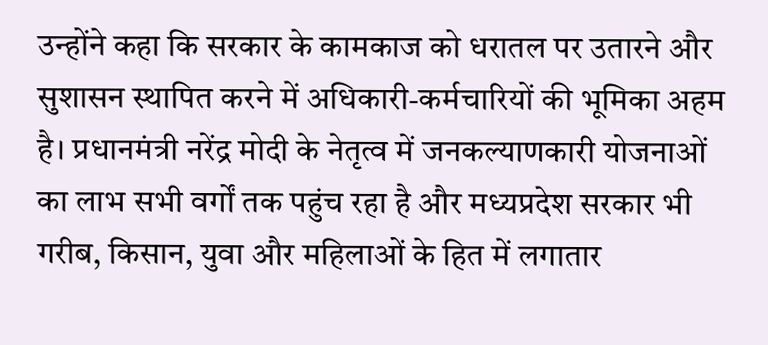उन्होंने कहा कि सरकार के कामकाज को धरातल पर उतारने और सुशासन स्थापित करने में अधिकारी-कर्मचारियों की भूमिका अहम है। प्रधानमंत्री नरेंद्र मोदी के नेतृत्व में जनकल्याणकारी योजनाओं का लाभ सभी वर्गों तक पहुंच रहा है और मध्यप्रदेश सरकार भी गरीब, किसान, युवा और महिलाओं के हित में लगातार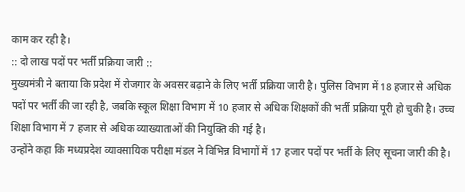काम कर रही है।
:: दो लाख पदों पर भर्ती प्रक्रिया जारी ::
मुख्यमंत्री ने बताया कि प्रदेश में रोजगार के अवसर बढ़ाने के लिए भर्ती प्रक्रिया जारी है। पुलिस विभाग में 18 हजार से अधिक पदों पर भर्ती की जा रही है, जबकि स्कूल शिक्षा विभाग में 10 हजार से अधिक शिक्षकों की भर्ती प्रक्रिया पूरी हो चुकी है। उच्च शिक्षा विभाग में 7 हजार से अधिक व्याख्याताओं की नियुक्ति की गई है।
उन्होंने कहा कि मध्यप्रदेश व्यावसायिक परीक्षा मंडल ने विभिन्न विभागों में 17 हजार पदों पर भर्ती के लिए सूचना जारी की है।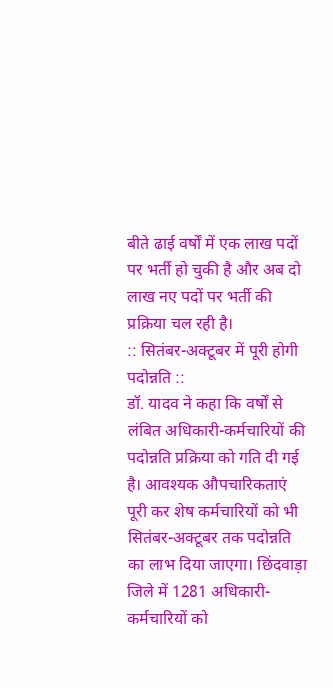बीते ढाई वर्षों में एक लाख पदों पर भर्ती हो चुकी है और अब दो लाख नए पदों पर भर्ती की प्रक्रिया चल रही है।
:: सितंबर-अक्टूबर में पूरी होगी पदोन्नति ::
डॉ. यादव ने कहा कि वर्षों से लंबित अधिकारी-कर्मचारियों की पदोन्नति प्रक्रिया को गति दी गई है। आवश्यक औपचारिकताएं पूरी कर शेष कर्मचारियों को भी सितंबर-अक्टूबर तक पदोन्नति का लाभ दिया जाएगा। छिंदवाड़ा जिले में 1281 अधिकारी-कर्मचारियों को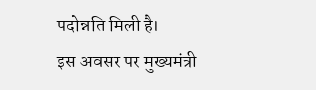पदोन्नति मिली है।
इस अवसर पर मुख्यमंत्री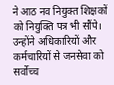ने आठ नव नियुक्त शिक्षकों को नियुक्ति पत्र भी सौंपे। उन्होंने अधिकारियों और कर्मचारियों से जनसेवा को सर्वोच्च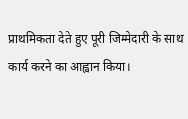प्राथमिकता देते हुए पूरी जिम्मेदारी के साथ कार्य करने का आह्वान किया।